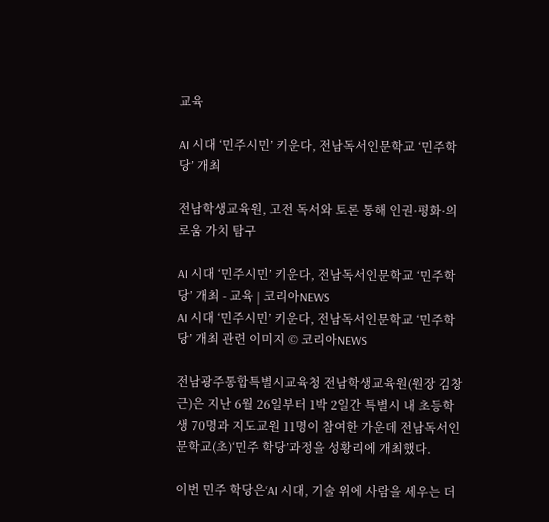교육

AI 시대 ‘민주시민’ 키운다, 전남독서인문학교 ‘민주학당’ 개최

전남학생교육원, 고전 독서와 토론 통해 인권·평화·의로움 가치 탐구

AI 시대 ‘민주시민’ 키운다, 전남독서인문학교 ‘민주학당’ 개최 - 교육 | 코리아NEWS
AI 시대 ‘민주시민’ 키운다, 전남독서인문학교 ‘민주학당’ 개최 관련 이미지 © 코리아NEWS

전남광주통합특별시교육청 전남학생교육원(원장 김창근)은 지난 6월 26일부터 1박 2일간 특별시 내 초등학생 70명과 지도교원 11명이 참여한 가운데 전남독서인문학교(초)‘민주 학당’과정을 성황리에 개최했다.

이번 민주 학당은‘AI 시대, 기술 위에 사람을 세우는 더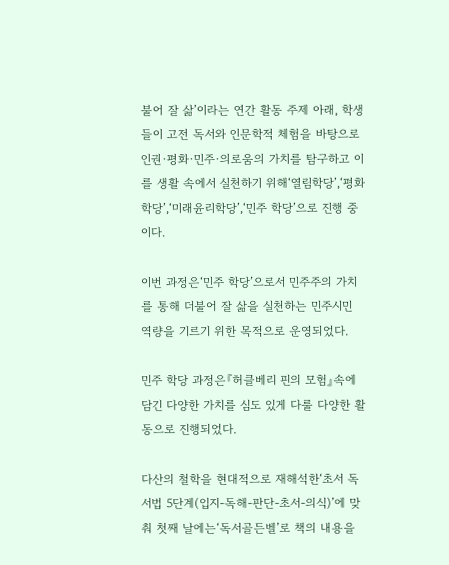불어 잘 삶’이라는 연간 활동 주제 아래, 학생들이 고전 독서와 인문학적 체험을 바탕으로 인권·평화·민주·의로움의 가치를 탐구하고 이를 생활 속에서 실천하기 위해‘열림학당’,‘평화학당’,‘미래윤리학당’,‘민주 학당’으로 진행 중이다.

이번 과정은‘민주 학당’으로서 민주주의 가치를 통해 더불어 잘 삶을 실천하는 민주시민 역량을 기르기 위한 목적으로 운영되었다.

민주 학당 과정은『허클베리 핀의 모험』속에 담긴 다양한 가치를 심도 있게 다룰 다양한 활동으로 진행되었다.

다산의 철학을 현대적으로 재해석한‘초서 독서법 5단계(입지-독해-판단-초서-의식)’에 맞춰 첫째 날에는‘독서골든벨’로 책의 내용을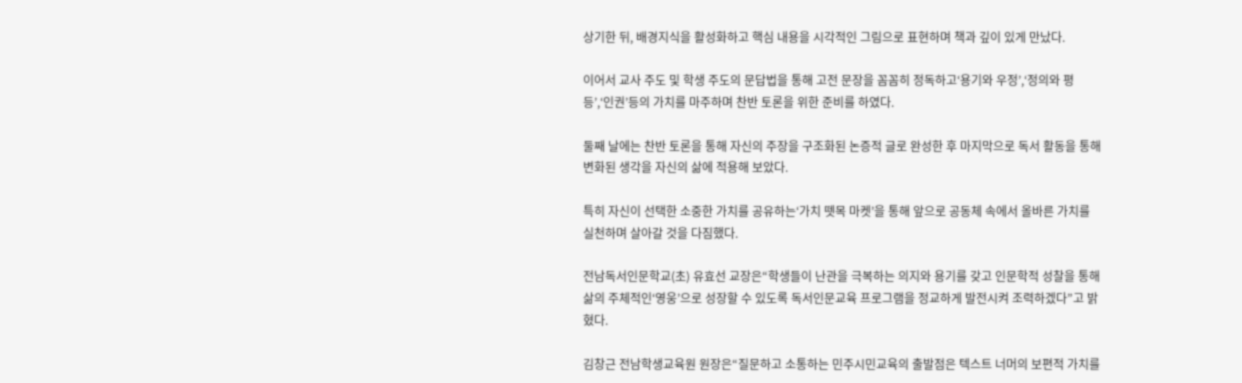상기한 뒤, 배경지식을 활성화하고 핵심 내용을 시각적인 그림으로 표현하며 책과 깊이 있게 만났다.

이어서 교사 주도 및 학생 주도의 문답법을 통해 고전 문장을 꼼꼼히 정독하고‘용기와 우정’,‘정의와 평등’,‘인권’등의 가치를 마주하며 찬반 토론을 위한 준비를 하였다.

둘째 날에는 찬반 토론을 통해 자신의 주장을 구조화된 논증적 글로 완성한 후 마지막으로 독서 활동을 통해 변화된 생각을 자신의 삶에 적용해 보았다.

특히 자신이 선택한 소중한 가치를 공유하는‘가치 뗏목 마켓’을 통해 앞으로 공동체 속에서 올바른 가치를 실천하며 살아갈 것을 다짐했다.

전남독서인문학교(초) 유효선 교장은“학생들이 난관을 극복하는 의지와 용기를 갖고 인문학적 성찰을 통해 삶의 주체적인‘영웅’으로 성장할 수 있도록 독서인문교육 프로그램을 정교하게 발전시켜 조력하겠다”고 밝혔다.

김창근 전남학생교육원 원장은“질문하고 소통하는 민주시민교육의 출발점은 텍스트 너머의 보편적 가치를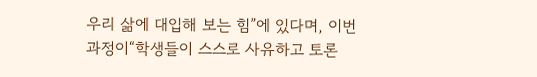우리 삶에 대입해 보는 힘”에 있다며, 이번 과정이“학생들이 스스로 사유하고 토론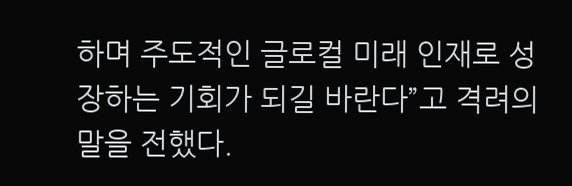하며 주도적인 글로컬 미래 인재로 성장하는 기회가 되길 바란다”고 격려의 말을 전했다.